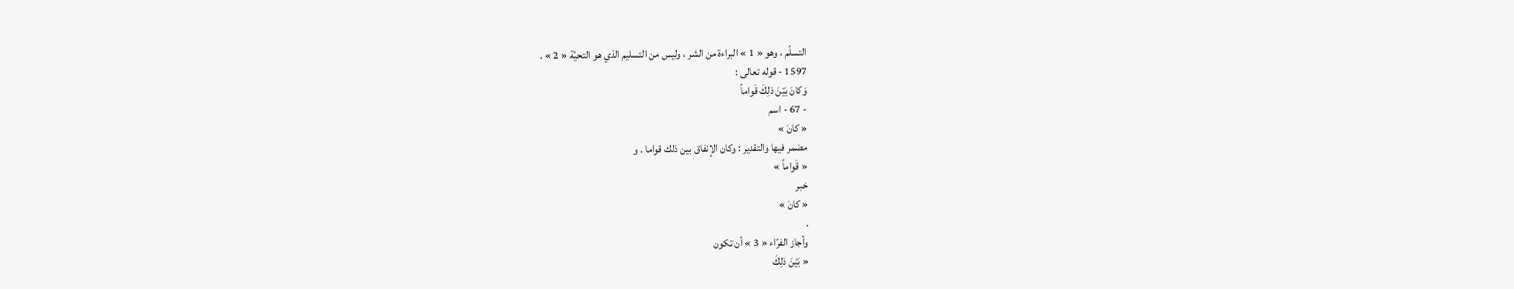التسلّم ، وهو « 1 » البراءة من الشر ، وليس من التسليم الذي هو التحيّة « 2 » .
1597 - قوله تعالى :
وَكانَ بَيْنَ ذلِكَ قَواماً
- 67 - اسم
« كانَ »
مضمر فيها والتقدير : وكان الإنفاق بين ذلك قواما . و
« قَواماً »
خبر
« كانَ »
.
وأجاز الفرّاء « 3 » أن تكون
« بَيْنَ ذلِكَ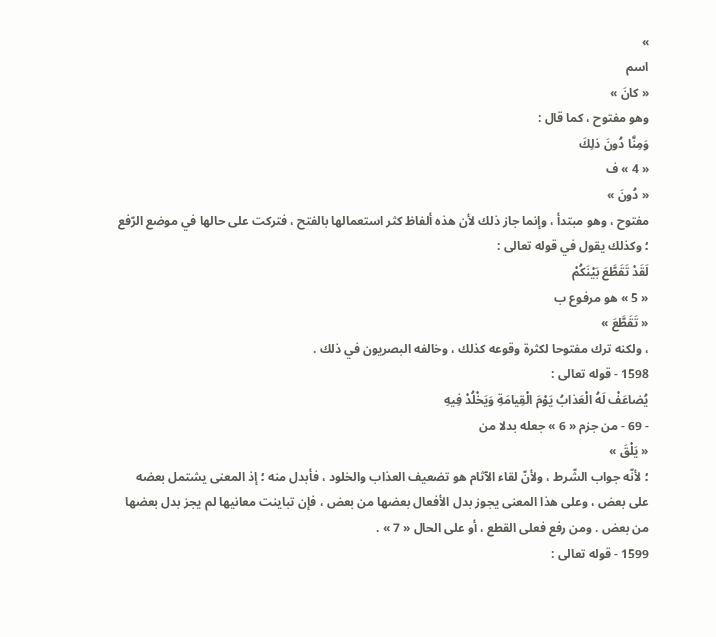»
اسم
« كانَ »
وهو مفتوح ، كما قال :
وَمِنَّا دُونَ ذلِكَ
« 4 » ف
« دُونَ »
مفتوح ، وهو مبتدأ ، وإنما جاز ذلك لأن هذه ألفاظ كثر استعمالها بالفتح ، فتركت على حالها في موضع الرّفع ؛ وكذلك يقول في قوله تعالى :
لَقَدْ تَقَطَّعَ بَيْنَكُمْ
« 5 » هو مرفوع ب
« تَقَطَّعَ »
، ولكنه ترك مفتوحا لكثرة وقوعه كذلك ، وخالفه البصريون في ذلك .
1598 - قوله تعالى :
يُضاعَفْ لَهُ الْعَذابُ يَوْمَ الْقِيامَةِ وَيَخْلُدْ فِيهِ
- 69 - من جزم « 6 » جعله بدلا من
« يَلْقَ »
؛ لأنّه جواب الشّرط ، ولأنّ لقاء الآثام هو تضعيف العذاب والخلود ، فأبدل منه ؛ إذ المعنى يشتمل بعضه على بعض ، وعلى هذا المعنى يجوز بدل الأفعال بعضها من بعض ، فإن تباينت معانيها لم يجز بدل بعضها من بعض . ومن رفع فعلى القطع ، أو على الحال « 7 » .
1599 - قوله تعالى :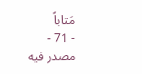مَتاباً
- 71 - مصدر فيه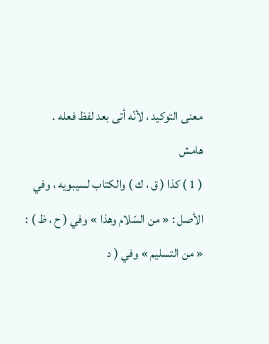معنى التوكيد ، لأنّه أتى بعد لفظ فعله .
هامش
( 1 ) كذا ( ق ، ك ) والكتاب لسيبويه ، وفي الأصل : « من السّلام وهذا » وفي ( ح ، ظ ) :
« من التسليم » وفي ( د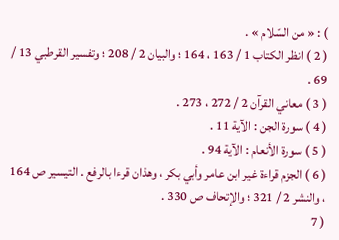) : « من السّلام » .
( 2 ) انظر الكتاب 1 / 163 ، 164 ؛ والبيان 2 / 208 ؛ وتفسير القرطبي 13 / 69 .
( 3 ) معاني القرآن 2 / 272 ، 273 .
( 4 ) سورة الجن : الآية 11 .
( 5 ) سورة الأنعام : الآية 94 .
( 6 ) الجزم قراءة غير ابن عامر وأبي بكر ، وهذان قرءا بالرفع . التيسير ص 164 ، والنشر 2 / 321 ؛ والإتحاف ص 330 .
( 7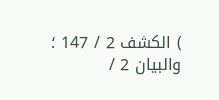) الكشف 2 / 147 ؛ والبيان 2 /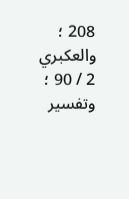208 ؛ والعكبري 2 / 90 ؛ وتفسير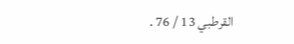القرطبي 13 / 76 .